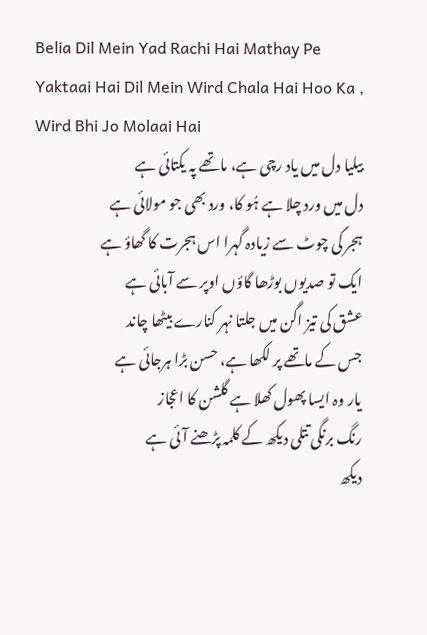Belia Dil Mein Yad Rachi Hai Mathay Pe Yaktaai Hai Dil Mein Wird Chala Hai Hoo Ka , Wird Bhi Jo Molaai Hai
بیلیا دل میں یاد رچی ہے، ماتھے پہ یکتائی ہے
دل میں ورد چلا ہے ہُو کا، ورد بھی جو مولائی ہے
ہجر کی چوٹ سے زیادہ گہرا اس ہجرت کا گھاؤ ہے
ایک تو صدیوں بوڑھا گاؤں اوپر سے آبائی ہے
عشق کی تیز اگن میں جلتا نہر کنارے بیٹھا چاند
جس کے ماتھے پر لکھا ہے، حسن بڑا ہرجائی ہے
یار وہ ایسا پھول کھلا ہے گلشن کا اعجاز
رنگ برنگی تتلی دیکھ کے کلمہ پڑھنے آئی ہے
دیکھ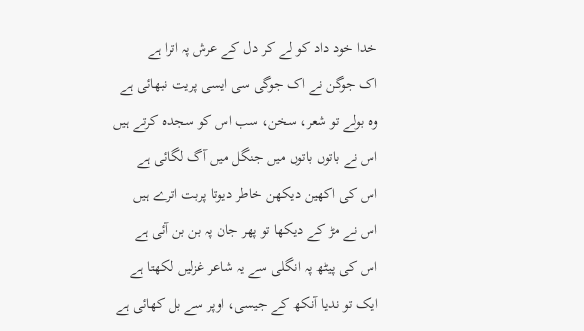خدا خود داد کو لے کر دل کے عرش پہ اترا ہے
اک جوگن نے اک جوگی سی ایسی پریت نبھائی ہے
وہ بولے تو شعر، سخن، سب اس کو سجدہ کرتے ہیں
اس نے باتوں باتوں میں جنگل میں آگ لگائی ہے
اس کی اکھین دیکھن خاطر دیوتا پربت اترے ہیں
اس نے مڑ کے دیکھا تو پھر جان پہ بن بن آئی ہے
اس کی پیٹھ پہ انگلی سے یہ شاعر غزلیں لکھتا ہے
ایک تو ندیا آنکھ کے جیسی، اوپر سے بل کھائی ہے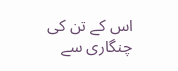اس کے تن کی چنگاری سے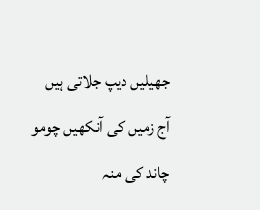جھیلیں دیپ جلاتی ہیں
آج زمیں کی آنکھیں چومو چاند کی منہ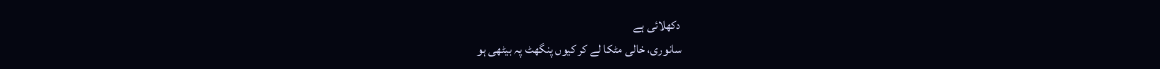دکھلائی ہے
سانوری، خالی مٹکا لے کر کیوں پنگھٹ پہ بیٹھی ہو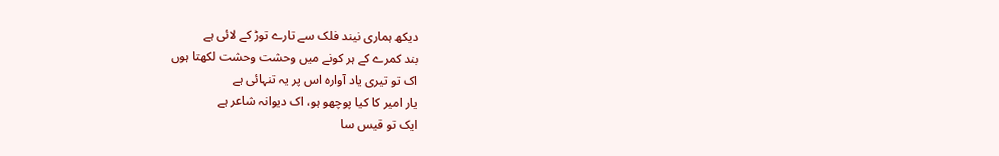دیکھ ہماری نیند فلک سے تارے توڑ کے لائی ہے
بند کمرے کے ہر کونے میں وحشت وحشت لکھتا ہوں
اک تو تیری یاد آوارہ اس پر یہ تنہائی ہے
یار امیر کا کیا پوچھو ہو، اک دیوانہ شاعر ہے
ایک تو قیس سا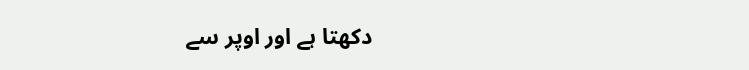دکھتا ہے اور اوپر سے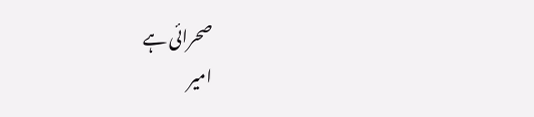صحرائی ہے
امیر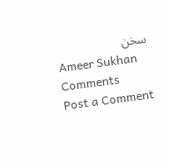سخن
Ameer Sukhan
Comments
Post a Comment